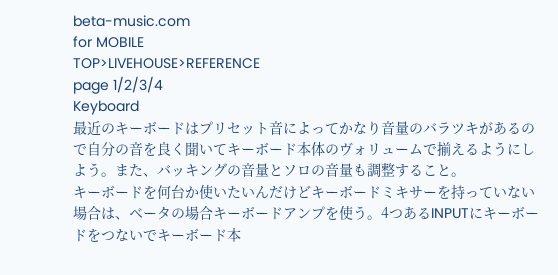beta-music.com
for MOBILE
TOP>LIVEHOUSE>REFERENCE
page 1/2/3/4
Keyboard
最近のキーボードはプリセット音によってかなり音量のバラツキがあるので自分の音を良く聞いてキーボード本体のヴォリュームで揃えるようにしよう。また、バッキングの音量とソロの音量も調整すること。
キーボードを何台か使いたいんだけどキーボードミキサーを持っていない場合は、ベータの場合キーボードアンプを使う。4つあるINPUTにキーボードをつないでキーボード本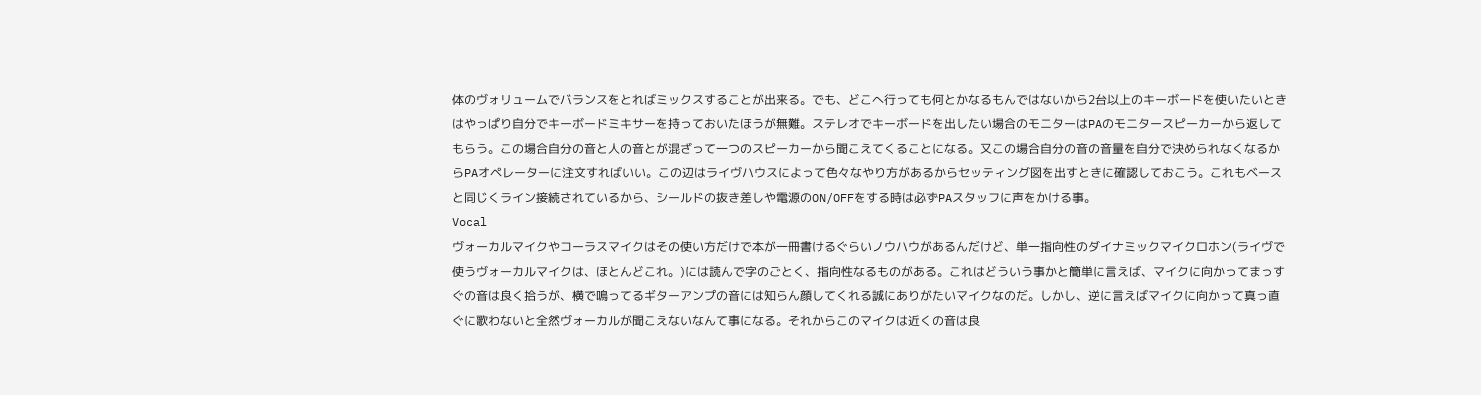体のヴォリュームでバランスをとればミックスすることが出来る。でも、どこへ行っても何とかなるもんではないから2台以上のキーボードを使いたいときはやっぱり自分でキーボードミキサーを持っておいたほうが無難。ステレオでキーボードを出したい場合のモニターはPAのモニタースピーカーから返してもらう。この場合自分の音と人の音とが混ざって一つのスピーカーから聞こえてくることになる。又この場合自分の音の音量を自分で決められなくなるからPAオペレーターに注文すればいい。この辺はライヴハウスによって色々なやり方があるからセッティング図を出すときに確認しておこう。これもベースと同じくライン接続されているから、シールドの抜き差しや電源のON/OFFをする時は必ずPAスタッフに声をかける事。
Vocal
ヴォーカルマイクやコーラスマイクはその使い方だけで本が一冊書けるぐらいノウハウがあるんだけど、単一指向性のダイナミックマイクロホン(ライヴで使うヴォーカルマイクは、ほとんどこれ。)には読んで字のごとく、指向性なるものがある。これはどういう事かと簡単に言えば、マイクに向かってまっすぐの音は良く拾うが、横で鳴ってるギターアンプの音には知らん顔してくれる誠にありがたいマイクなのだ。しかし、逆に言えばマイクに向かって真っ直ぐに歌わないと全然ヴォーカルが聞こえないなんて事になる。それからこのマイクは近くの音は良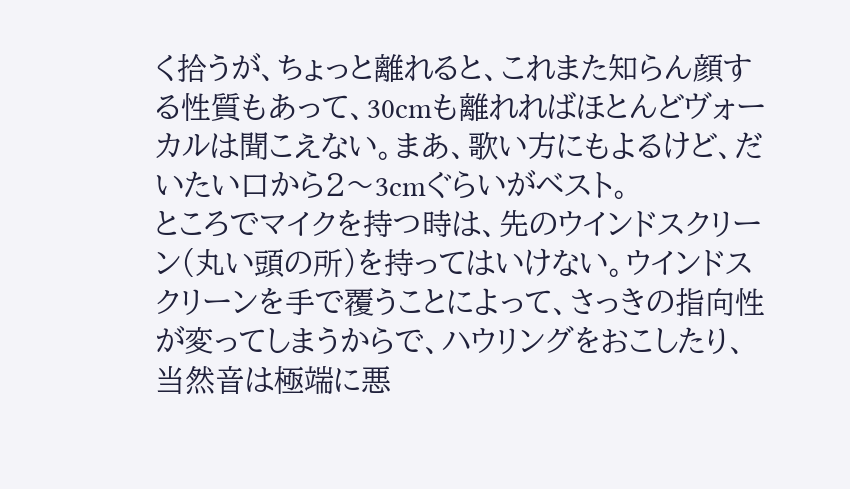く拾うが、ちょっと離れると、これまた知らん顔する性質もあって、30cmも離れればほとんどヴォーカルは聞こえない。まあ、歌い方にもよるけど、だいたい口から2〜3cmぐらいがベスト。
ところでマイクを持つ時は、先のウインドスクリーン(丸い頭の所)を持ってはいけない。ウインドスクリーンを手で覆うことによって、さっきの指向性が変ってしまうからで、ハウリングをおこしたり、当然音は極端に悪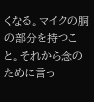くなる。マイクの胴の部分を持つこと。それから念のために言っ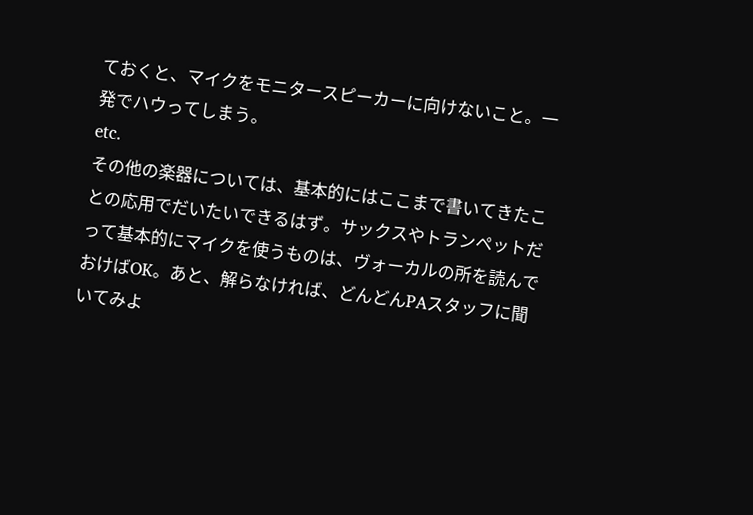ておくと、マイクをモニタースピーカーに向けないこと。一発でハウってしまう。
etc.
その他の楽器については、基本的にはここまで書いてきたことの応用でだいたいできるはず。サックスやトランペットだって基本的にマイクを使うものは、ヴォーカルの所を読んでおけばOK。あと、解らなければ、どんどんPAスタッフに聞いてみよ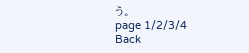う。
page 1/2/3/4
Back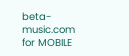beta-music.com
for MOBILE